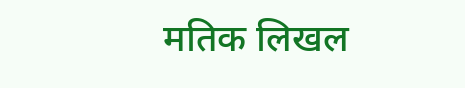मतिक लिखल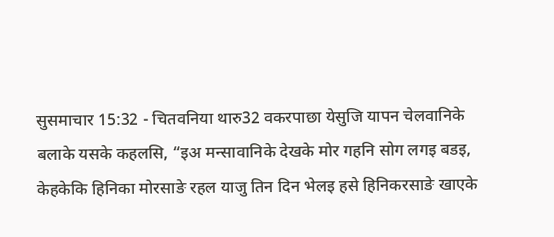सुसमाचार 15:32 - चितवनिया थारु32 वकरपाछा येसुजि यापन चेलवानिके बलाके यसके कहलसि, “इअ मन्सावानिके देखके मोर गहनि सोग लगइ बडइ, केहकेकि हिनिका मोरसाङे रहल याजु तिन दिन भेलइ हसे हिनिकरसाङे खाएके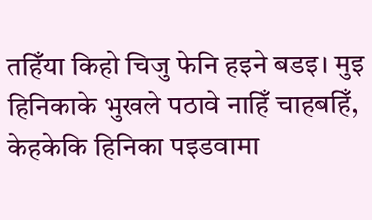तहिँया किहो चिजु फेनि हइने बडइ। मुइ हिनिकाके भुखले पठावे नाहिँ चाहबहिँ, केहकेकि हिनिका पइडवामा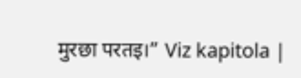मुरछा परतइ।” Viz kapitola |